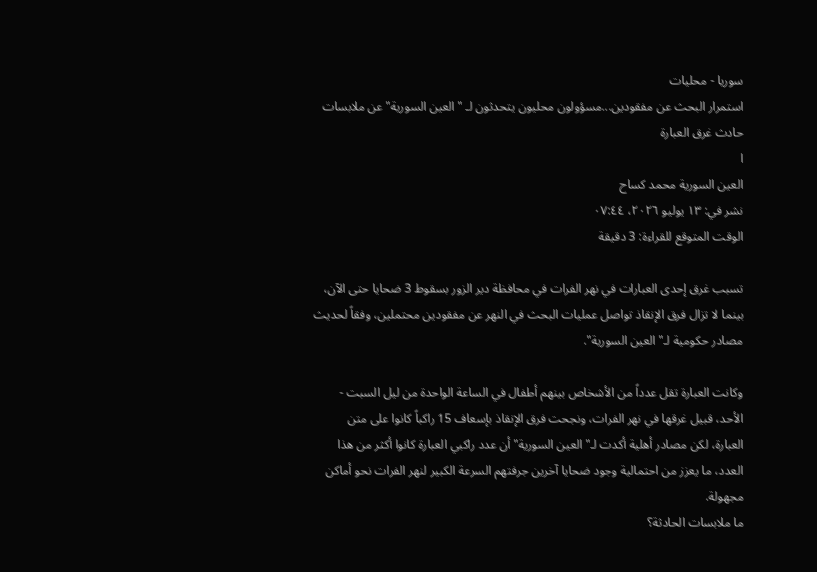سوريا - محليات
استمرار البحث عن مفقودين...مسؤولون محليون يتحدثون لـ "العين السورية" عن ملابسات حادث غرق العبارة
ا
العين السورية محمد كساح
نشر في: ١٣ يوليو ٢٠٢٦، ٠٧:٤٤
الوقت المتوقع للقراءة: 3 دقيقة

تسبب غرق إحدى العبارات في نهر الفرات في محافظة دير الزور بسقوط 3 ضحايا حتى الآن، بينما لا تزال فرق الإنقاذ تواصل عمليات البحث في النهر عن مفقودين محتملين، وفقاً لحديث مصادر حكومية لـ"العين السورية".

وكانت العبارة تقل عدداً من الأشخاص بينهم أطفال في الساعة الواحدة من ليل السبت - الأحد، قبيل غرقها في نهر الفرات، ونجحت فرق الإنقاذ بإسعاف 15 راكباً كانوا على متن العبارة، لكن مصادر أهلية أكدت لـ"العين السورية" أن عدد راكبي العبارة كانوا أكثر من هذا العدد، ما يعزز من احتمالية وجود ضحايا آخرين جرفتهم السرعة الكبير لنهر الفرات نحو أماكن مجهولة.
ما ملابسات الحادثة؟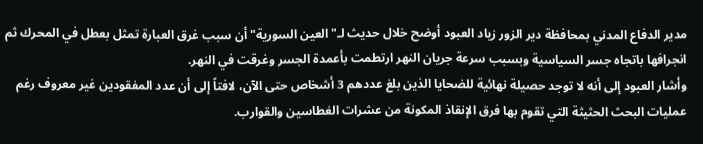مدير الدفاع المدني بمحافظة دير الزور زياد العبود أوضح خلال حديث لـ"العين السورية" أن سبب غرق العبارة تمثل بعطل في المحرك ثم انجرافها باتجاه جسر السياسية وبسبب سرعة جريان النهر ارتطمت بأعمدة الجسر وغرقت في النهر.
وأشار العبود إلى أنه لا توجد حصيلة نهائية للضحايا الذين بلغ عددهم 3 أشخاص حتى الآن، لافتاً إلى أن عدد المفقودين غير معروف رغم عمليات البحث الحثيثة التي تقوم بها فرق الإنقاذ المكونة من عشرات الغطاسين والقوارب.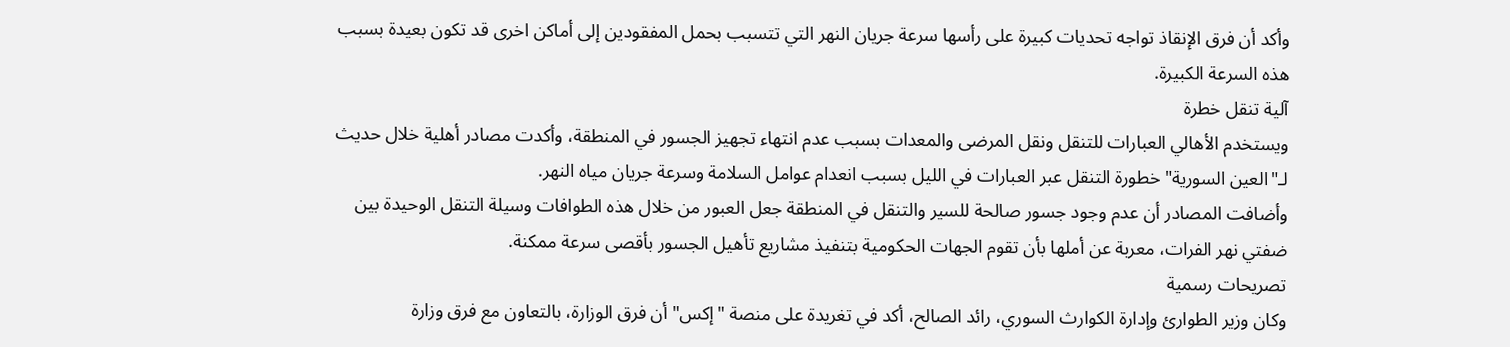وأكد أن فرق الإنقاذ تواجه تحديات كبيرة على رأسها سرعة جريان النهر التي تتسبب بحمل المفقودين إلى أماكن اخرى قد تكون بعيدة بسبب هذه السرعة الكبيرة.
آلية تنقل خطرة
ويستخدم الأهالي العبارات للتنقل ونقل المرضى والمعدات بسبب عدم انتهاء تجهيز الجسور في المنطقة، وأكدت مصادر أهلية خلال حديث لـ"العين السورية" خطورة التنقل عبر العبارات في الليل بسبب انعدام عوامل السلامة وسرعة جريان مياه النهر.
وأضافت المصادر أن عدم وجود جسور صالحة للسير والتنقل في المنطقة جعل العبور من خلال هذه الطوافات وسيلة التنقل الوحيدة بين ضفتي نهر الفرات، معربة عن أملها بأن تقوم الجهات الحكومية بتنفيذ مشاريع تأهيل الجسور بأقصى سرعة ممكنة.
تصريحات رسمية
وكان وزير الطوارئ وإدارة الكوارث السوري، رائد الصالح، أكد في تغريدة على منصة "إكس" أن فرق الوزارة، بالتعاون مع فرق وزارة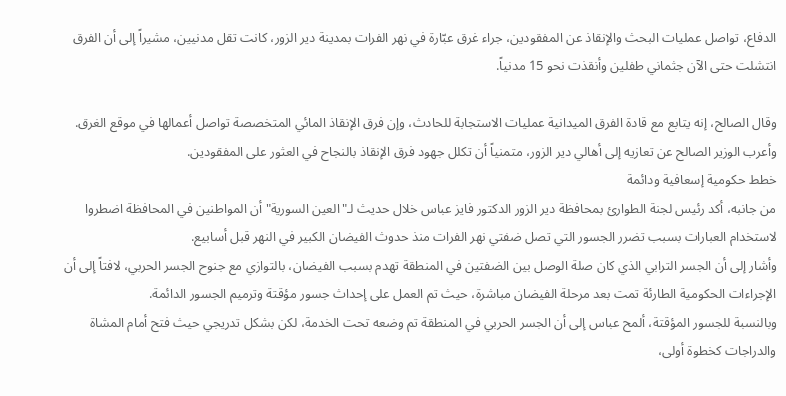الدفاع، تواصل عمليات البحث والإنقاذ عن المفقودين، جراء غرق عبّارة في نهر الفرات بمدينة دير الزور، كانت تقل مدنيين، مشيراً إلى أن الفرق انتشلت حتى الآن جثماني طفلين وأنقذت نحو 15 مدنياً.

وقال الصالح، إنه يتابع مع قادة الفرق الميدانية عمليات الاستجابة للحادث، وإن فرق الإنقاذ المائي المتخصصة تواصل أعمالها في موقع الغرق.
وأعرب الوزير الصالح عن تعازيه إلى أهالي دير الزور، متمنياً أن تكلل جهود فرق الإنقاذ بالنجاح في العثور على المفقودين.
خطط حكومية إسعافية ودائمة
من جانبه، أكد رئيس لجنة الطوارئ بمحافظة دير الزور الدكتور فايز عباس خلال حديث لـ"العين السورية" أن المواطنين في المحافظة اضطروا لاستخدام العبارات بسبب تضرر الجسور التي تصل ضفتي نهر الفرات منذ حدوث الفيضان الكبير في النهر قبل أسابيع.
وأشار إلى أن الجسر الترابي الذي كان صلة الوصل بين الضفتين في المنطقة تهدم بسبب الفيضان، بالتوازي مع جنوح الجسر الحربي، لافتاً إلى أن الإجراءات الحكومية الطارئة تمت بعد مرحلة الفيضان مباشرة، حيث تم العمل على إحداث جسور مؤقتة وترميم الجسور الدائمة.
وبالنسبة للجسور المؤقتة، ألمح عباس إلى أن الجسر الحربي في المنطقة تم وضعه تحت الخدمة، لكن بشكل تدريجي حيث فتح أمام المشاة والدراجات كخطوة أولى،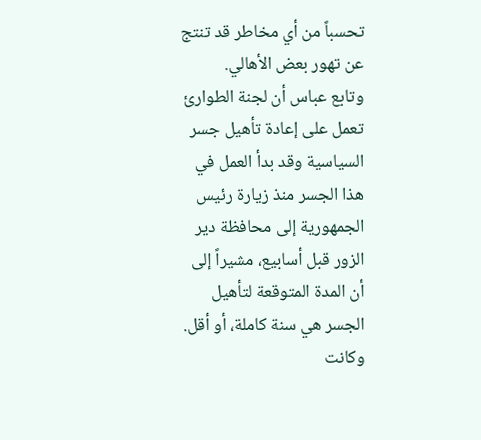تحسباً من أي مخاطر قد تنتج عن تهور بعض الأهالي.
وتابع عباس أن لجنة الطوارئ تعمل على إعادة تأهيل جسر السياسية وقد بدأ العمل في هذا الجسر منذ زيارة رئيس الجمهورية إلى محافظة دير الزور قبل أسابيع، مشيراً إلى أن المدة المتوقعة لتأهيل الجسر هي سنة كاملة، أو أقل.
وكانت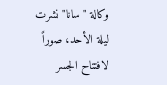وكالة "سانا" نشرت ليلة الأحد، صوراً لافتتاح الجسر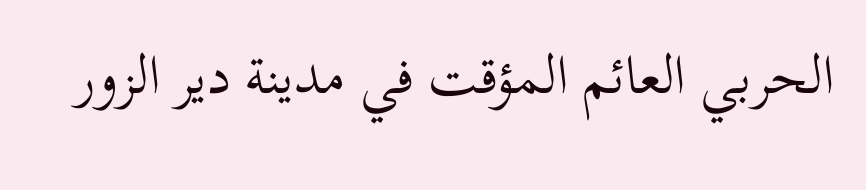الحربي العائم المؤقت في مدينة دير الزور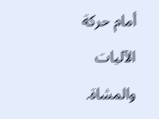أمام حركة الآليات والمشاة.